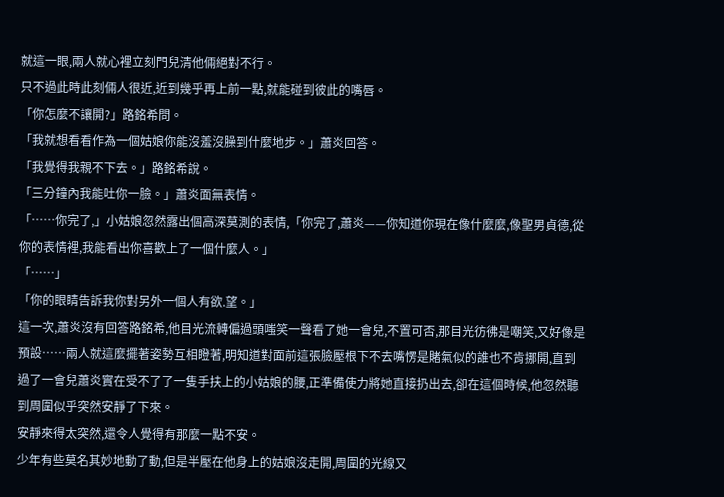就這一眼,兩人就心裡立刻門兒清他倆絕對不行。
只不過此時此刻倆人很近,近到幾乎再上前一點,就能碰到彼此的嘴唇。
「你怎麼不讓開?」路銘希問。
「我就想看看作為一個姑娘你能沒羞沒臊到什麼地步。」蕭炎回答。
「我覺得我親不下去。」路銘希說。
「三分鐘內我能吐你一臉。」蕭炎面無表情。
「……你完了,」小姑娘忽然露出個高深莫測的表情,「你完了,蕭炎——你知道你現在像什麼麼,像聖男貞德,從你的表情裡,我能看出你喜歡上了一個什麼人。」
「……」
「你的眼睛告訴我你對另外一個人有欲.望。」
這一次,蕭炎沒有回答路銘希,他目光流轉偏過頭嗤笑一聲看了她一會兒,不置可否,那目光彷彿是嘲笑,又好像是預設……兩人就這麼擺著姿勢互相瞪著,明知道對面前這張臉壓根下不去嘴愣是賭氣似的誰也不肯挪開,直到過了一會兒蕭炎實在受不了了一隻手扶上的小姑娘的腰,正準備使力將她直接扔出去,卻在這個時候,他忽然聽到周圍似乎突然安靜了下來。
安靜來得太突然,還令人覺得有那麼一點不安。
少年有些莫名其妙地動了動,但是半壓在他身上的姑娘沒走開,周圍的光線又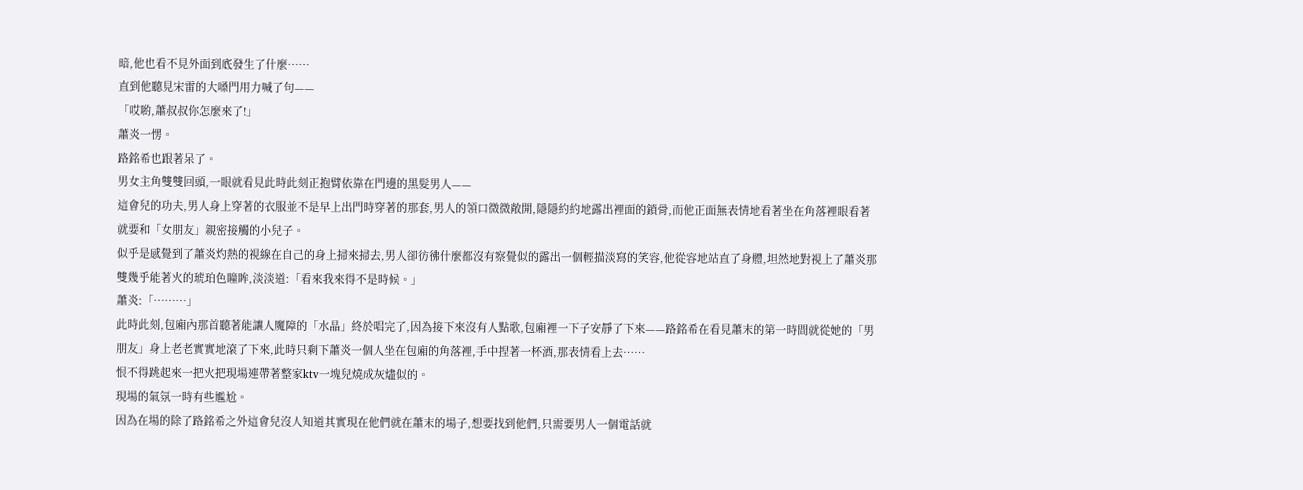暗,他也看不見外面到底發生了什麼……
直到他聽見宋雷的大嗓門用力喊了句——
「哎喲,蕭叔叔你怎麼來了!」
蕭炎一愣。
路銘希也跟著呆了。
男女主角雙雙回頭,一眼就看見此時此刻正抱臂依靠在門邊的黑髮男人——
這會兒的功夫,男人身上穿著的衣服並不是早上出門時穿著的那套,男人的領口微微敞開,隱隱約約地露出裡面的鎖骨,而他正面無表情地看著坐在角落裡眼看著就要和「女朋友」親密接觸的小兒子。
似乎是感覺到了蕭炎灼熱的視線在自己的身上掃來掃去,男人卻彷彿什麼都沒有察覺似的露出一個輕描淡寫的笑容,他從容地站直了身體,坦然地對視上了蕭炎那雙幾乎能著火的琥珀色瞳眸,淡淡道:「看來我來得不是時候。」
蕭炎:「………」
此時此刻,包廂內那首聽著能讓人魔障的「水晶」終於唱完了,因為接下來沒有人點歌,包廂裡一下子安靜了下來——路銘希在看見蕭末的第一時間就從她的「男朋友」身上老老實實地滾了下來,此時只剩下蕭炎一個人坐在包廂的角落裡,手中捏著一杯酒,那表情看上去……
恨不得跳起來一把火把現場連帶著整家ktv一塊兒燒成灰燼似的。
現場的氣氛一時有些尷尬。
因為在場的除了路銘希之外這會兒沒人知道其實現在他們就在蕭末的場子,想要找到他們,只需要男人一個電話就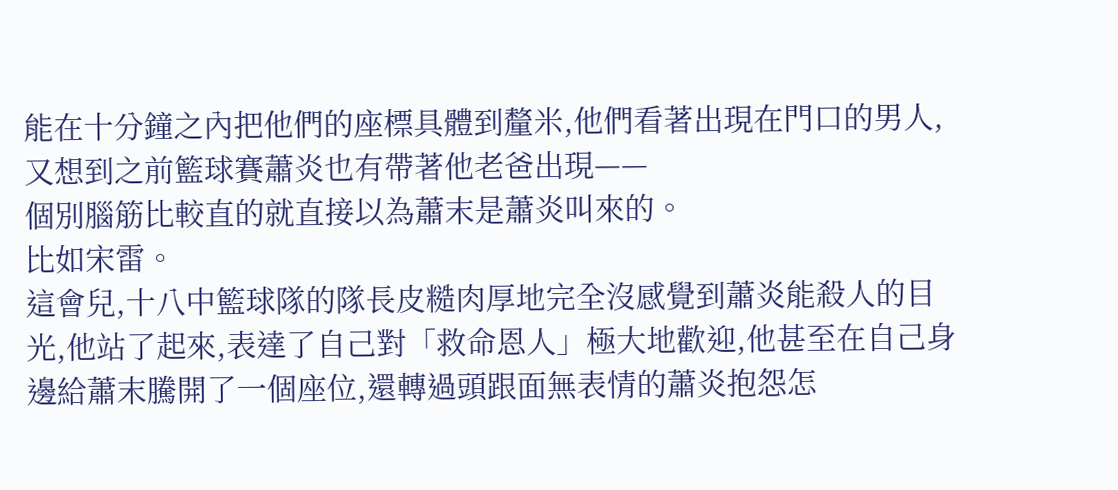能在十分鐘之內把他們的座標具體到釐米,他們看著出現在門口的男人,又想到之前籃球賽蕭炎也有帶著他老爸出現——
個別腦筋比較直的就直接以為蕭末是蕭炎叫來的。
比如宋雷。
這會兒,十八中籃球隊的隊長皮糙肉厚地完全沒感覺到蕭炎能殺人的目光,他站了起來,表達了自己對「救命恩人」極大地歡迎,他甚至在自己身邊給蕭末騰開了一個座位,還轉過頭跟面無表情的蕭炎抱怨怎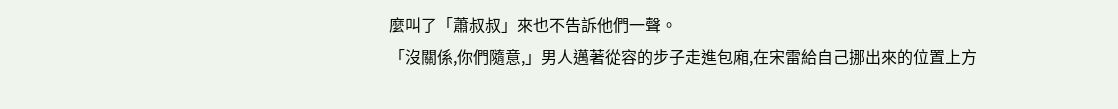麼叫了「蕭叔叔」來也不告訴他們一聲。
「沒關係,你們隨意,」男人邁著從容的步子走進包廂,在宋雷給自己挪出來的位置上方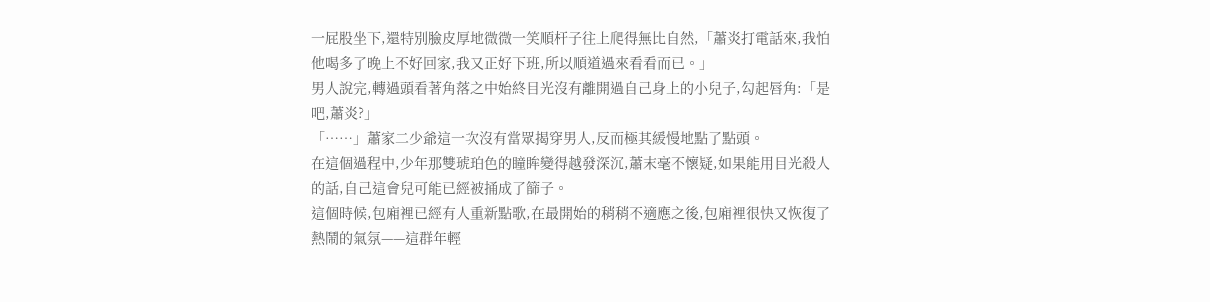一屁股坐下,還特別臉皮厚地微微一笑順杆子往上爬得無比自然,「蕭炎打電話來,我怕他喝多了晚上不好回家,我又正好下班,所以順道過來看看而已。」
男人說完,轉過頭看著角落之中始終目光沒有離開過自己身上的小兒子,勾起唇角:「是吧,蕭炎?」
「……」蕭家二少爺這一次沒有當眾揭穿男人,反而極其緩慢地點了點頭。
在這個過程中,少年那雙琥珀色的瞳眸變得越發深沉,蕭末毫不懷疑,如果能用目光殺人的話,自己這會兒可能已經被捅成了篩子。
這個時候,包廂裡已經有人重新點歌,在最開始的稍稍不適應之後,包廂裡很快又恢復了熱鬧的氣氛——這群年輕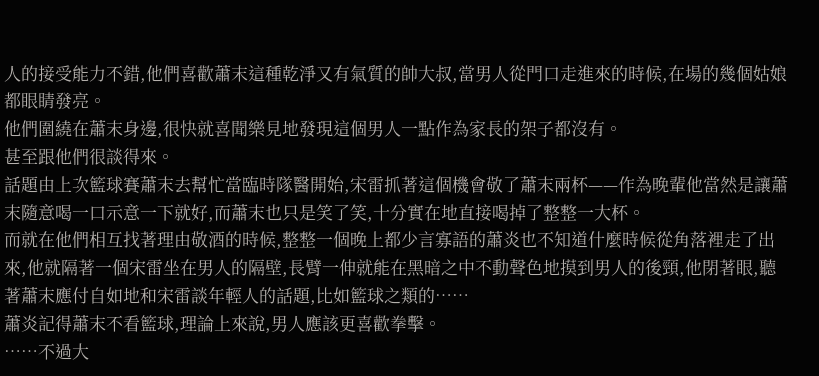人的接受能力不錯,他們喜歡蕭末這種乾淨又有氣質的帥大叔,當男人從門口走進來的時候,在場的幾個姑娘都眼睛發亮。
他們圍繞在蕭末身邊,很快就喜聞樂見地發現這個男人一點作為家長的架子都沒有。
甚至跟他們很談得來。
話題由上次籃球賽蕭末去幫忙當臨時隊醫開始,宋雷抓著這個機會敬了蕭末兩杯——作為晚輩他當然是讓蕭末隨意喝一口示意一下就好,而蕭末也只是笑了笑,十分實在地直接喝掉了整整一大杯。
而就在他們相互找著理由敬酒的時候,整整一個晚上都少言寡語的蕭炎也不知道什麼時候從角落裡走了出來,他就隔著一個宋雷坐在男人的隔壁,長臂一伸就能在黑暗之中不動聲色地摸到男人的後頸,他閉著眼,聽著蕭末應付自如地和宋雷談年輕人的話題,比如籃球之類的……
蕭炎記得蕭末不看籃球,理論上來說,男人應該更喜歡拳擊。
……不過大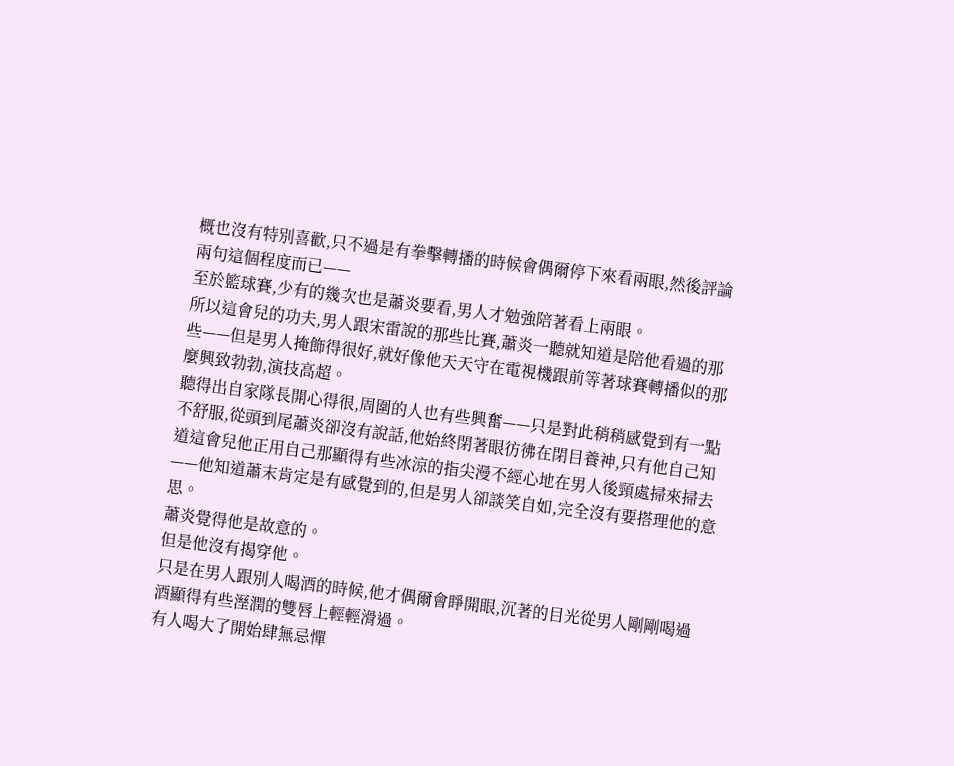概也沒有特別喜歡,只不過是有拳擊轉播的時候會偶爾停下來看兩眼,然後評論兩句這個程度而已——
至於籃球賽,少有的幾次也是蕭炎要看,男人才勉強陪著看上兩眼。
所以這會兒的功夫,男人跟宋雷說的那些比賽,蕭炎一聽就知道是陪他看過的那些——但是男人掩飾得很好,就好像他天天守在電視機跟前等著球賽轉播似的那麼興致勃勃,演技高超。
聽得出自家隊長開心得很,周圍的人也有些興奮——只是對此稍稍感覺到有一點不舒服,從頭到尾蕭炎卻沒有說話,他始終閉著眼彷彿在閉目養神,只有他自己知道這會兒他正用自己那顯得有些冰涼的指尖漫不經心地在男人後頸處掃來掃去——他知道蕭末肯定是有感覺到的,但是男人卻談笑自如,完全沒有要搭理他的意思。
蕭炎覺得他是故意的。
但是他沒有揭穿他。
只是在男人跟別人喝酒的時候,他才偶爾會睜開眼,沉著的目光從男人剛剛喝過酒顯得有些溼潤的雙唇上輕輕滑過。
有人喝大了開始肆無忌憚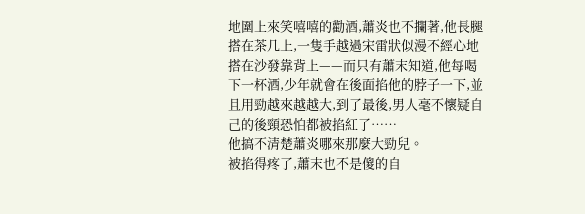地圍上來笑嘻嘻的勸酒,蕭炎也不攔著,他長腿搭在茶几上,一隻手越過宋雷狀似漫不經心地搭在沙發靠背上——而只有蕭末知道,他每喝下一杯酒,少年就會在後面掐他的脖子一下,並且用勁越來越越大,到了最後,男人毫不懷疑自己的後頸恐怕都被掐紅了……
他搞不清楚蕭炎哪來那麼大勁兒。
被掐得疼了,蕭末也不是傻的自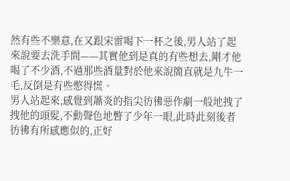然有些不樂意,在又跟宋雷喝下一杯之後,男人站了起來說要去洗手間——其實他到是真的有些想去,剛才他喝了不少酒,不過那些酒量對於他來說簡直就是九牛一毛,反倒是有些憋得慌。
男人站起來,感覺到蕭炎的指尖彷彿惡作劇一般地拽了拽他的頭髮,不動聲色地瞥了少年一眼,此時此刻後者彷彿有所感應似的,正好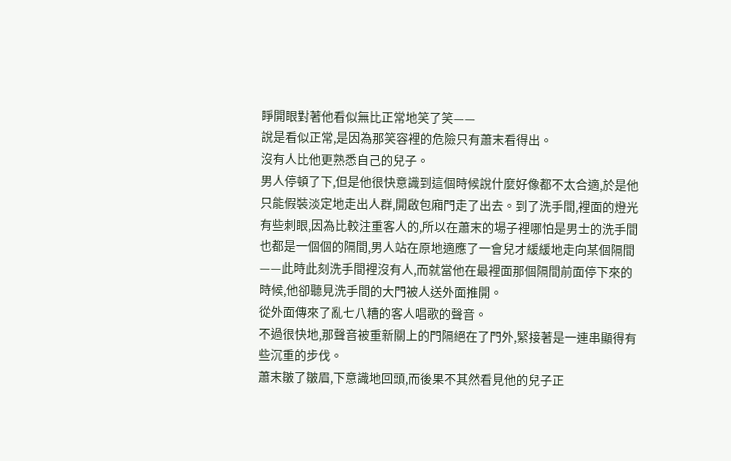睜開眼對著他看似無比正常地笑了笑——
說是看似正常,是因為那笑容裡的危險只有蕭末看得出。
沒有人比他更熟悉自己的兒子。
男人停頓了下,但是他很快意識到這個時候說什麼好像都不太合適,於是他只能假裝淡定地走出人群,開啟包廂門走了出去。到了洗手間,裡面的燈光有些刺眼,因為比較注重客人的,所以在蕭末的場子裡哪怕是男士的洗手間也都是一個個的隔間,男人站在原地適應了一會兒才緩緩地走向某個隔間——此時此刻洗手間裡沒有人,而就當他在最裡面那個隔間前面停下來的時候,他卻聽見洗手間的大門被人送外面推開。
從外面傳來了亂七八糟的客人唱歌的聲音。
不過很快地,那聲音被重新關上的門隔絕在了門外,緊接著是一連串顯得有些沉重的步伐。
蕭末皺了皺眉,下意識地回頭,而後果不其然看見他的兒子正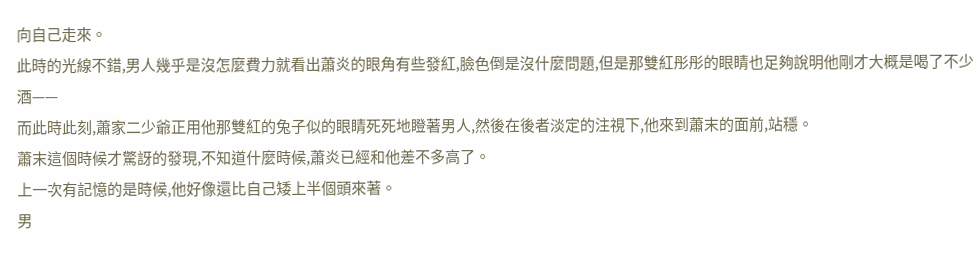向自己走來。
此時的光線不錯,男人幾乎是沒怎麼費力就看出蕭炎的眼角有些發紅,臉色倒是沒什麼問題,但是那雙紅彤彤的眼睛也足夠說明他剛才大概是喝了不少酒——
而此時此刻,蕭家二少爺正用他那雙紅的兔子似的眼睛死死地瞪著男人,然後在後者淡定的注視下,他來到蕭末的面前,站穩。
蕭末這個時候才驚訝的發現,不知道什麼時候,蕭炎已經和他差不多高了。
上一次有記憶的是時候,他好像還比自己矮上半個頭來著。
男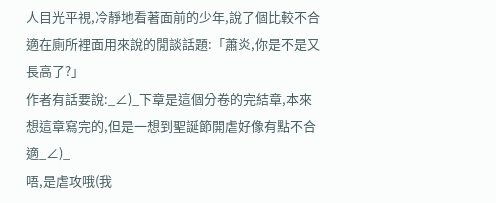人目光平視,冷靜地看著面前的少年,說了個比較不合適在廁所裡面用來說的閒談話題:「蕭炎,你是不是又長高了?」
作者有話要說:_∠)_下章是這個分卷的完結章,本來想這章寫完的,但是一想到聖誕節開虐好像有點不合適_∠)_
唔,是虐攻哦(我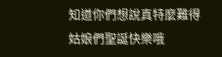知道你們想說真特麼難得
姑娘們聖誕快樂哦